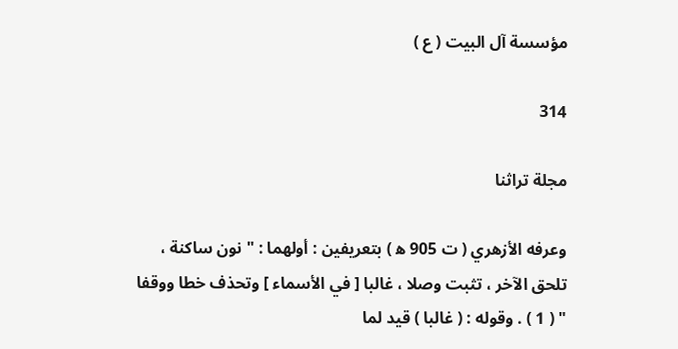مؤسسة آل البيت ( ع )

314

مجلة تراثنا

وعرفه الأزهري ( ت 905 ه‍ ) بتعريفين : أولهما : " نون ساكنة ، تلحق الآخر ، تثبت وصلا ، غالبا [ في الأسماء ] وتحذف خطا ووقفا " ( 1 ) . وقوله : ( غالبا ) قيد لما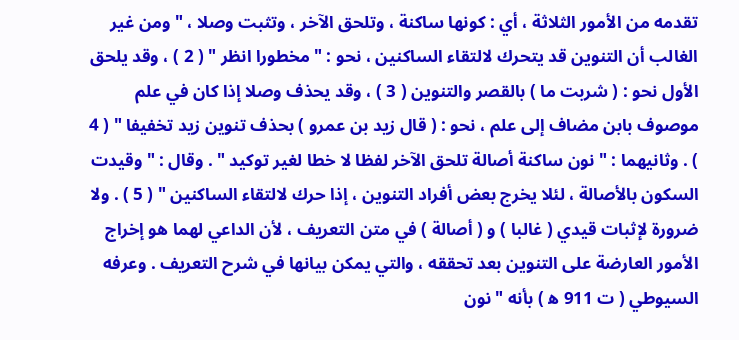تقدمه من الأمور الثلاثة ، أي : كونها ساكنة ، وتلحق الآخر ، وتثبت وصلا ، " ومن غير الغالب أن التنوين قد يتحرك لالتقاء الساكنين ، نحو : " مخطورا انظر " ( 2 ) ، وقد يلحق الأول نحو : ( شربت ما ) بالقصر والتنوين ( 3 ) ، وقد يحذف وصلا إذا كان في علم موصوف بابن مضاف إلى علم ، نحو : ( قال زيد بن عمرو ) بحذف تنوين زيد تخفيفا " ( 4 ) . وثانيهما : " نون ساكنة أصالة تلحق الآخر لفظا لا خطا لغير توكيد " . وقال : " وقيدت السكون بالأصالة ، لئلا يخرج بعض أفراد التنوين ، إذا حرك لالتقاء الساكنين " ( 5 ) . ولا ضرورة لإثبات قيدي ( غالبا ) و ( أصالة ) في متن التعريف ، لأن الداعي لهما هو إخراج الأمور العارضة على التنوين بعد تحققه ، والتي يمكن بيانها في شرح التعريف . وعرفه السيوطي ( ت 911 ه‍ ) بأنه " نون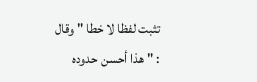تثبت لفظا لا خطا " وقال : " هذا أحسن حدوده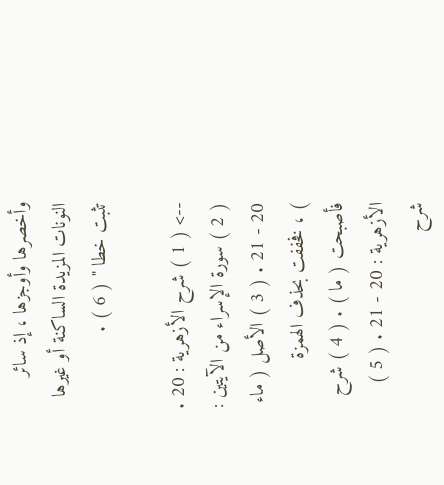وأخصرها وأوجزها ، إذ سائر النونات المزيدة الساكنة أو غيرها تثبت خطا " ( 6 ) .

--> ( 1 ) شرح الأزهرية : 20 . ( 2 ) سورة الإسراء من الآيتين : 20 - 21 . ( 3 ) الأصل ( ماء ) ، فخففت بحذف الهمزة فأصبحت ( ما ) . ( 4 ) شرح الأزهرية : 20 - 21 . ( 5 ) شرح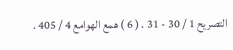التصريح 1 / 30 - 31 . ( 6 ) همع الهوامع 4 / 405 .